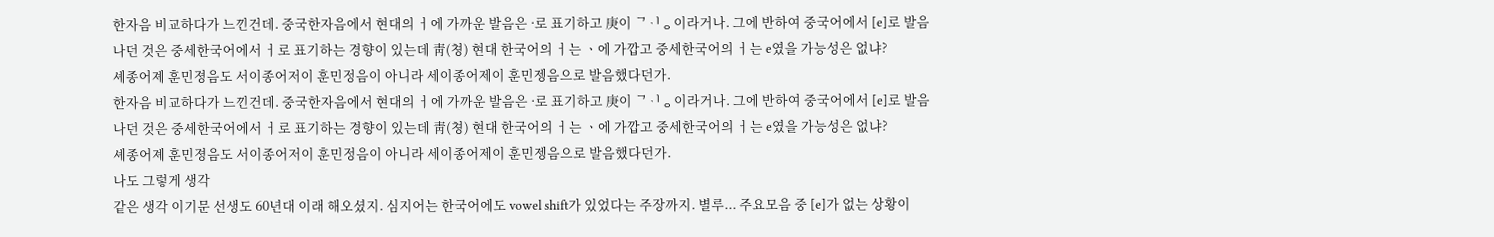한자음 비교하다가 느낀건데. 중국한자음에서 현대의 ㅓ에 가까운 발음은 ·로 표기하고 庚이 ᄀᆡᆼ이라거나. 그에 반하여 중국어에서 [e]로 발음나던 것은 중세한국어에서 ㅓ로 표기하는 경향이 있는데 靑(쳥) 현대 한국어의 ㅓ는 ㆍ에 가깝고 중세한국어의 ㅓ는 e였을 가능성은 없냐?
셰종어졔 훈민졍음도 서이종어저이 훈민정음이 아니라 세이종어제이 훈민젱음으로 발음했다던가.
한자음 비교하다가 느낀건데. 중국한자음에서 현대의 ㅓ에 가까운 발음은 ·로 표기하고 庚이 ᄀᆡᆼ이라거나. 그에 반하여 중국어에서 [e]로 발음나던 것은 중세한국어에서 ㅓ로 표기하는 경향이 있는데 靑(쳥) 현대 한국어의 ㅓ는 ㆍ에 가깝고 중세한국어의 ㅓ는 e였을 가능성은 없냐?
셰종어졔 훈민졍음도 서이종어저이 훈민정음이 아니라 세이종어제이 훈민젱음으로 발음했다던가.
나도 그렇게 생각
같은 생각 이기문 선생도 60년대 이래 해오셨지. 심지어는 한국어에도 vowel shift가 있었다는 주장까지. 별루... 주요모음 중 [e]가 없는 상황이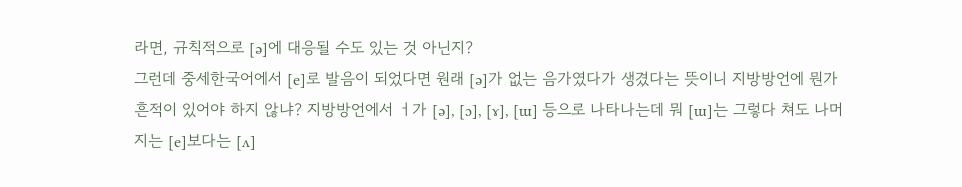라면, 규칙적으로 [ə]에 대응될 수도 있는 것 아닌지?
그런데 중세한국어에서 [e]로 발음이 되었다면 원래 [ə]가 없는 음가였다가 생겼다는 뜻이니 지방방언에 뭔가 흔적이 있어야 하지 않냐? 지방방언에서 ㅓ가 [ə], [ɔ], [ɤ], [ɯ] 등으로 나타나는데 뭐 [ɯ]는 그렇다 쳐도 나머지는 [e]보다는 [ʌ]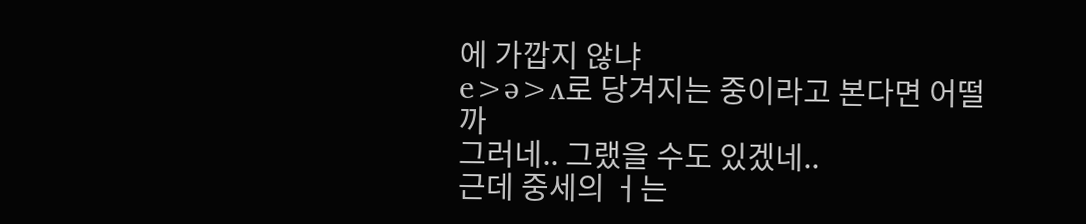에 가깝지 않냐
e>ə>ʌ로 당겨지는 중이라고 본다면 어떨까
그러네.. 그랬을 수도 있겠네..
근데 중세의 ㅓ는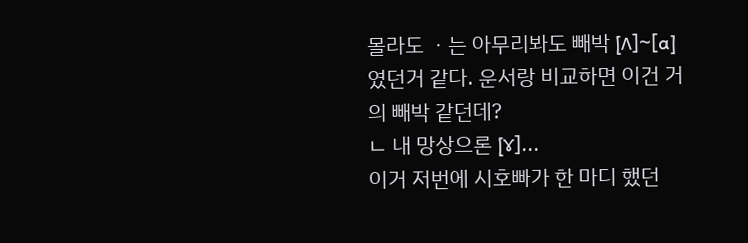몰라도 ㆍ는 아무리봐도 빼박 [ʌ]~[ɑ]였던거 같다. 운서랑 비교하면 이건 거의 빼박 같던데?
ㄴ 내 망상으론 [ɤ]...
이거 저번에 시호빠가 한 마디 했던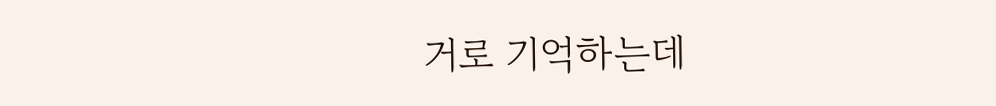거로 기억하는데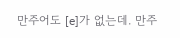만주어도 [e]가 없는데. 만주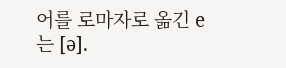어를 로마자로 옮긴 e는 [ə].